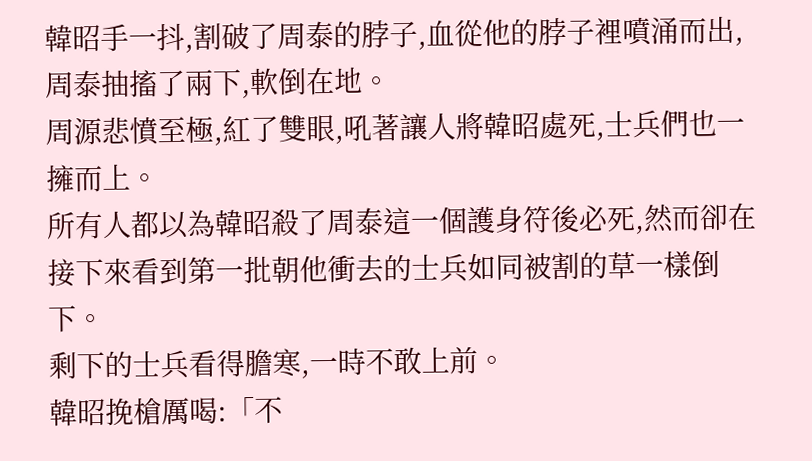韓昭手一抖,割破了周泰的脖子,血從他的脖子裡噴涌而出,周泰抽搐了兩下,軟倒在地。
周源悲憤至極,紅了雙眼,吼著讓人將韓昭處死,士兵們也一擁而上。
所有人都以為韓昭殺了周泰這一個護身符後必死,然而卻在接下來看到第一批朝他衝去的士兵如同被割的草一樣倒下。
剩下的士兵看得膽寒,一時不敢上前。
韓昭挽槍厲喝:「不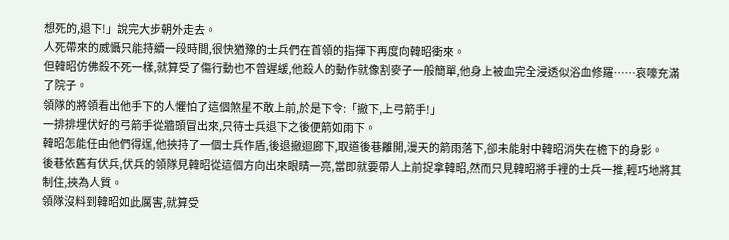想死的,退下!」說完大步朝外走去。
人死帶來的威懾只能持續一段時間,很快猶豫的士兵們在首領的指揮下再度向韓昭衝來。
但韓昭仿佛殺不死一樣,就算受了傷行動也不曾遲緩,他殺人的動作就像割麥子一般簡單,他身上被血完全浸透似浴血修羅……哀嚎充滿了院子。
領隊的將領看出他手下的人懼怕了這個煞星不敢上前,於是下令:「撤下,上弓箭手!」
一排排埋伏好的弓箭手從牆頭冒出來,只待士兵退下之後便箭如雨下。
韓昭怎能任由他們得逞,他挾持了一個士兵作盾,後退撤迴廊下,取道後巷離開,漫天的箭雨落下,卻未能射中韓昭消失在檐下的身影。
後巷依舊有伏兵,伏兵的領隊見韓昭從這個方向出來眼睛一亮,當即就要帶人上前捉拿韓昭,然而只見韓昭將手裡的士兵一推,輕巧地將其制住,挾為人質。
領隊沒料到韓昭如此厲害,就算受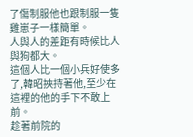了傷制服他也跟制服一隻雞崽子一樣簡單。
人與人的差距有時候比人與狗都大。
這個人比一個小兵好使多了,韓昭挾持著他,至少在這裡的他的手下不敢上前。
趁著前院的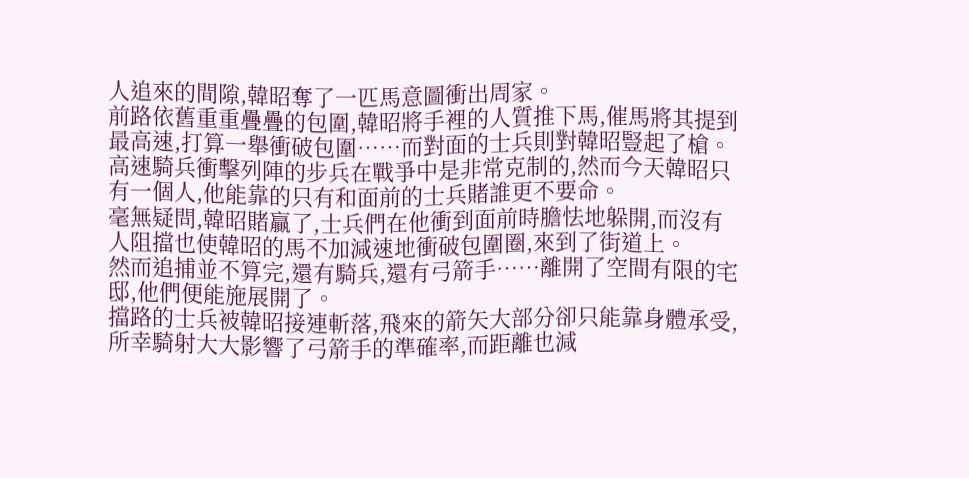人追來的間隙,韓昭奪了一匹馬意圖衝出周家。
前路依舊重重疊疊的包圍,韓昭將手裡的人質推下馬,催馬將其提到最高速,打算一舉衝破包圍……而對面的士兵則對韓昭豎起了槍。
高速騎兵衝擊列陣的步兵在戰爭中是非常克制的,然而今天韓昭只有一個人,他能靠的只有和面前的士兵賭誰更不要命。
毫無疑問,韓昭賭贏了,士兵們在他衝到面前時膽怯地躲開,而沒有人阻擋也使韓昭的馬不加減速地衝破包圍圈,來到了街道上。
然而追捕並不算完,還有騎兵,還有弓箭手……離開了空間有限的宅邸,他們便能施展開了。
擋路的士兵被韓昭接連斬落,飛來的箭矢大部分卻只能靠身體承受,所幸騎射大大影響了弓箭手的準確率,而距離也減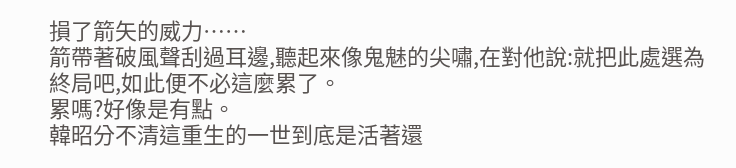損了箭矢的威力……
箭帶著破風聲刮過耳邊,聽起來像鬼魅的尖嘯,在對他說:就把此處選為終局吧,如此便不必這麼累了。
累嗎?好像是有點。
韓昭分不清這重生的一世到底是活著還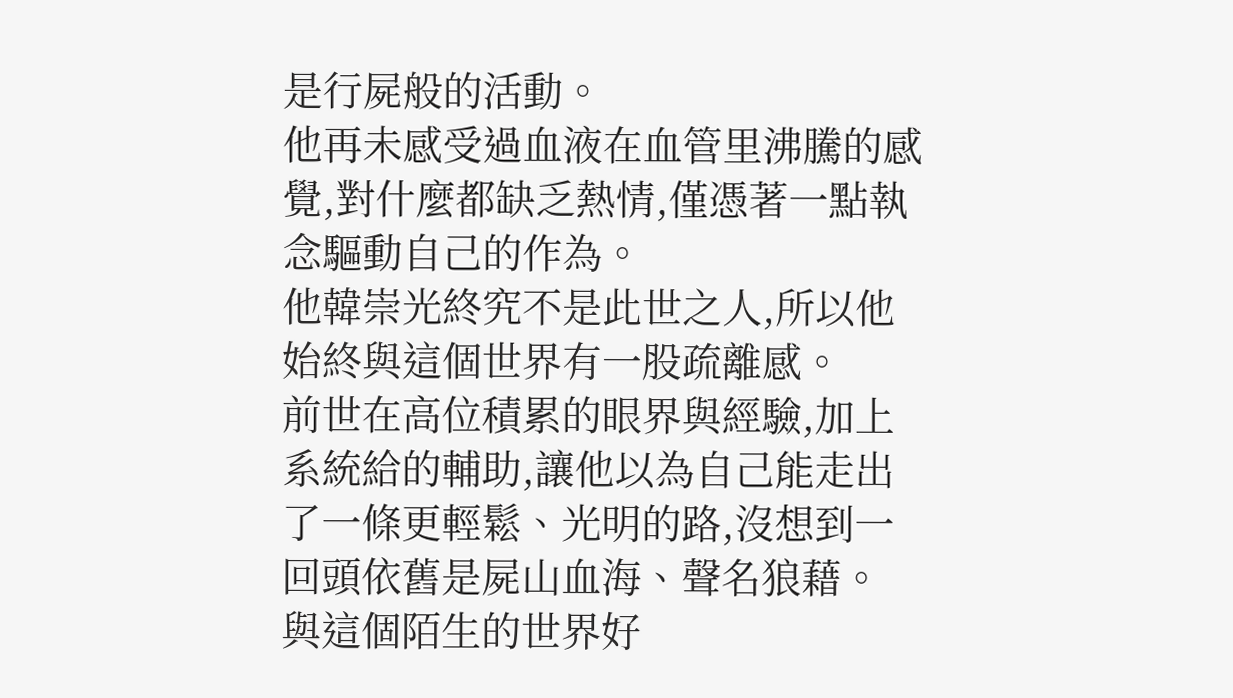是行屍般的活動。
他再未感受過血液在血管里沸騰的感覺,對什麼都缺乏熱情,僅憑著一點執念驅動自己的作為。
他韓崇光終究不是此世之人,所以他始終與這個世界有一股疏離感。
前世在高位積累的眼界與經驗,加上系統給的輔助,讓他以為自己能走出了一條更輕鬆、光明的路,沒想到一回頭依舊是屍山血海、聲名狼藉。
與這個陌生的世界好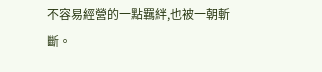不容易經營的一點羈絆,也被一朝斬斷。